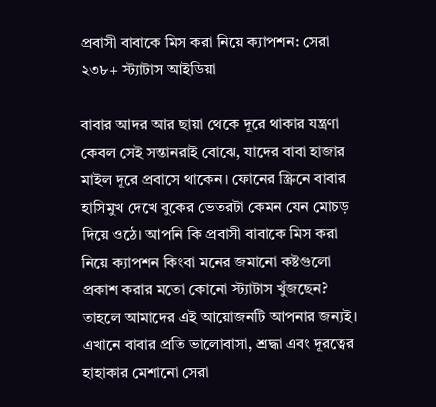প্রবাসী বাবাকে মিস করা নিয়ে ক্যাপশন: সেরা ২৩৮+ স্ট্যাটাস আইডিয়া

বাবার আদর আর ছায়া থেকে দূরে থাকার যন্ত্রণা কেবল সেই সন্তানরাই বোঝে, যাদের বাবা হাজার মাইল দূরে প্রবাসে থাকেন। ফোনের স্ক্রিনে বাবার হাসিমুখ দেখে বুকের ভেতরটা কেমন যেন মোচড় দিয়ে ওঠে। আপনি কি প্রবাসী বাবাকে মিস করা নিয়ে ক্যাপশন কিংবা মনের জমানো কষ্টগুলো প্রকাশ করার মতো কোনো স্ট্যাটাস খুঁজছেন? তাহলে আমাদের এই আয়োজনটি আপনার জন্যই। এখানে বাবার প্রতি ভালোবাসা, শ্রদ্ধা এবং দূরত্বের হাহাকার মেশানো সেরা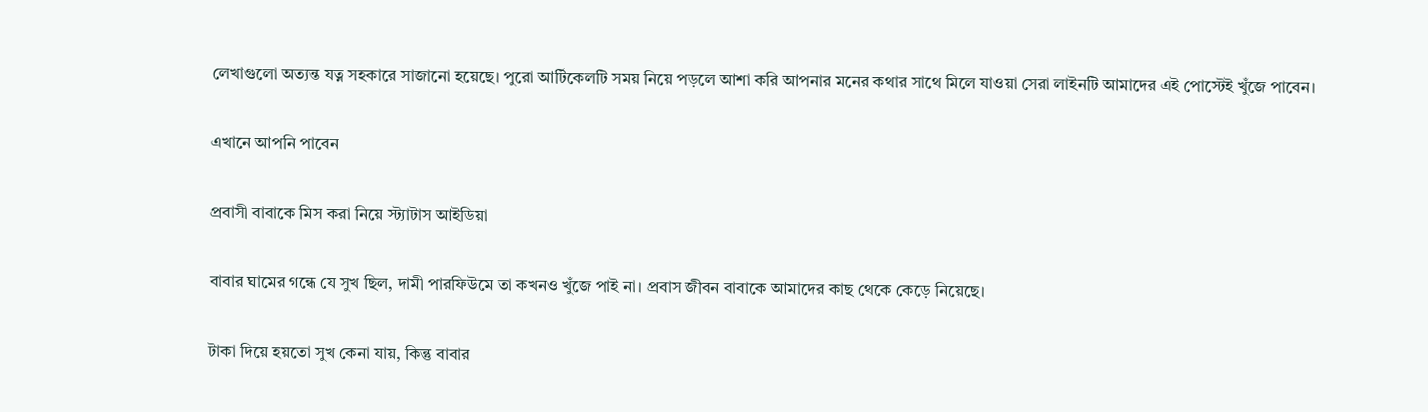লেখাগুলো অত্যন্ত যত্ন সহকারে সাজানো হয়েছে। পুরো আর্টিকেলটি সময় নিয়ে পড়লে আশা করি আপনার মনের কথার সাথে মিলে যাওয়া সেরা লাইনটি আমাদের এই পোস্টেই খুঁজে পাবেন।

এখানে আপনি পাবেন

প্রবাসী বাবাকে মিস করা নিয়ে স্ট্যাটাস আইডিয়া

বাবার ঘামের গন্ধে যে সুখ ছিল, দামী পারফিউমে তা কখনও খুঁজে পাই না। প্রবাস জীবন বাবাকে আমাদের কাছ থেকে কেড়ে নিয়েছে।

টাকা দিয়ে হয়তো সুখ কেনা যায়, কিন্তু বাবার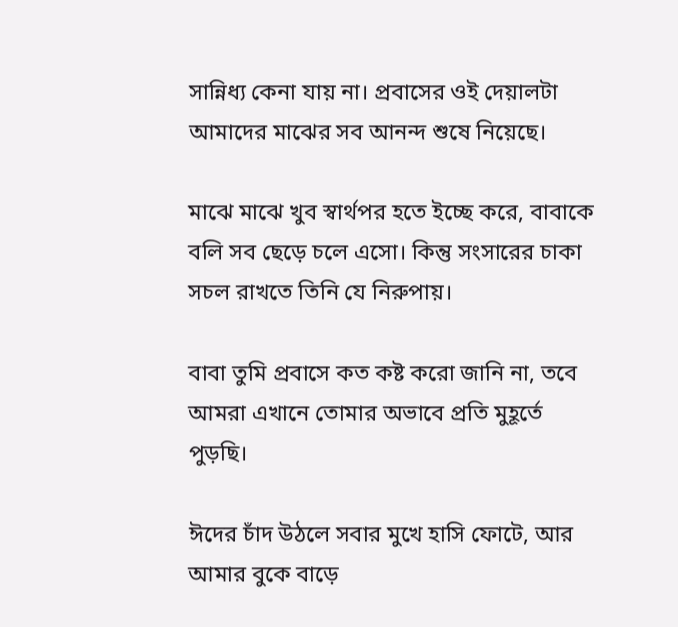সান্নিধ্য কেনা যায় না। প্রবাসের ওই দেয়ালটা আমাদের মাঝের সব আনন্দ শুষে নিয়েছে।

মাঝে মাঝে খুব স্বার্থপর হতে ইচ্ছে করে, বাবাকে বলি সব ছেড়ে চলে এসো। কিন্তু সংসারের চাকা সচল রাখতে তিনি যে নিরুপায়।

বাবা তুমি প্রবাসে কত কষ্ট করো জানি না, তবে আমরা এখানে তোমার অভাবে প্রতি মুহূর্তে পুড়ছি।

ঈদের চাঁদ উঠলে সবার মুখে হাসি ফোটে, আর আমার বুকে বাড়ে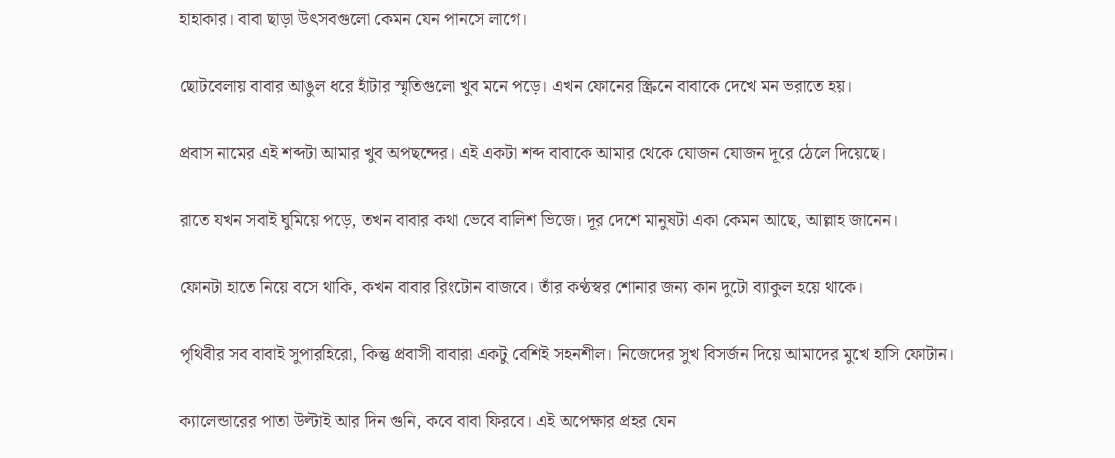হাহাকার। বাবা ছাড়া উৎসবগুলো কেমন যেন পানসে লাগে।

ছোটবেলায় বাবার আঙুল ধরে হাঁটার স্মৃতিগুলো খুব মনে পড়ে। এখন ফোনের স্ক্রিনে বাবাকে দেখে মন ভরাতে হয়।

প্রবাস নামের এই শব্দটা আমার খুব অপছন্দের। এই একটা শব্দ বাবাকে আমার থেকে যোজন যোজন দূরে ঠেলে দিয়েছে।

রাতে যখন সবাই ঘুমিয়ে পড়ে, তখন বাবার কথা ভেবে বালিশ ভিজে। দূর দেশে মানুষটা একা কেমন আছে, আল্লাহ জানেন।

ফোনটা হাতে নিয়ে বসে থাকি, কখন বাবার রিংটোন বাজবে। তাঁর কণ্ঠস্বর শোনার জন্য কান দুটো ব্যাকুল হয়ে থাকে।

পৃথিবীর সব বাবাই সুপারহিরো, কিন্তু প্রবাসী বাবারা একটু বেশিই সহনশীল। নিজেদের সুখ বিসর্জন দিয়ে আমাদের মুখে হাসি ফোটান।

ক্যালেন্ডারের পাতা উল্টাই আর দিন গুনি, কবে বাবা ফিরবে। এই অপেক্ষার প্রহর যেন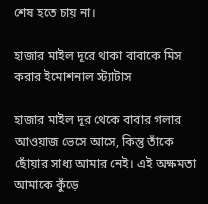শেষ হতে চায় না।

হাজার মাইল দূরে থাকা বাবাকে মিস করার ইমোশনাল স্ট্যাটাস

হাজার মাইল দূর থেকে বাবার গলার আওয়াজ ভেসে আসে, কিন্তু তাঁকে ছোঁয়ার সাধ্য আমার নেই। এই অক্ষমতা আমাকে কুঁড়ে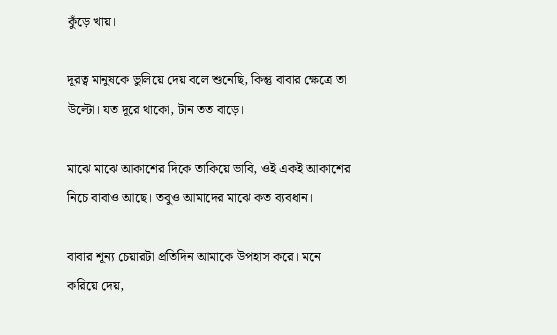কুঁড়ে খায়।

দূরত্ব মানুষকে ভুলিয়ে দেয় বলে শুনেছি, কিন্তু বাবার ক্ষেত্রে তা উল্টো। যত দূরে থাকো, টান তত বাড়ে।

মাঝে মাঝে আকাশের দিকে তাকিয়ে ভাবি, ওই একই আকাশের নিচে বাবাও আছে। তবুও আমাদের মাঝে কত ব্যবধান।

বাবার শূন্য চেয়ারটা প্রতিদিন আমাকে উপহাস করে। মনে করিয়ে দেয়,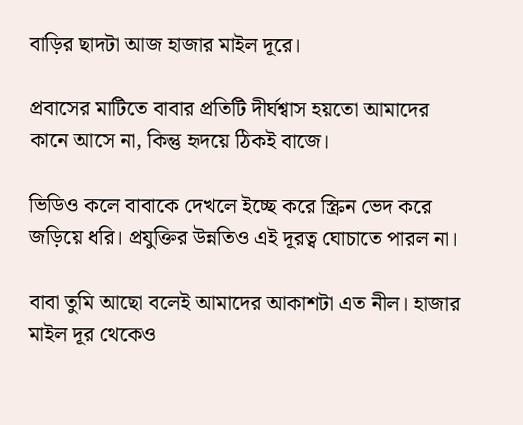বাড়ির ছাদটা আজ হাজার মাইল দূরে।

প্রবাসের মাটিতে বাবার প্রতিটি দীর্ঘশ্বাস হয়তো আমাদের কানে আসে না, কিন্তু হৃদয়ে ঠিকই বাজে।

ভিডিও কলে বাবাকে দেখলে ইচ্ছে করে স্ক্রিন ভেদ করে জড়িয়ে ধরি। প্রযুক্তির উন্নতিও এই দূরত্ব ঘোচাতে পারল না।

বাবা তুমি আছো বলেই আমাদের আকাশটা এত নীল। হাজার মাইল দূর থেকেও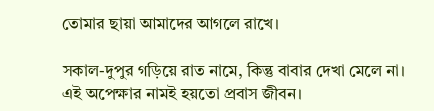তোমার ছায়া আমাদের আগলে রাখে।

সকাল-দুপুর গড়িয়ে রাত নামে, কিন্তু বাবার দেখা মেলে না। এই অপেক্ষার নামই হয়তো প্রবাস জীবন।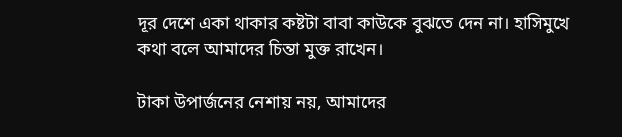দূর দেশে একা থাকার কষ্টটা বাবা কাউকে বুঝতে দেন না। হাসিমুখে কথা বলে আমাদের চিন্তা মুক্ত রাখেন।

টাকা উপার্জনের নেশায় নয়, আমাদের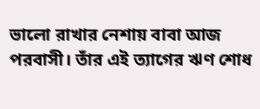ভালো রাখার নেশায় বাবা আজ পরবাসী। তাঁর এই ত্যাগের ঋণ শোধ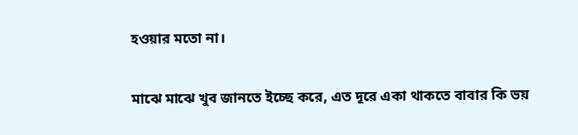হওয়ার মতো না।

মাঝে মাঝে খুব জানতে ইচ্ছে করে, এত দূরে একা থাকতে বাবার কি ভয়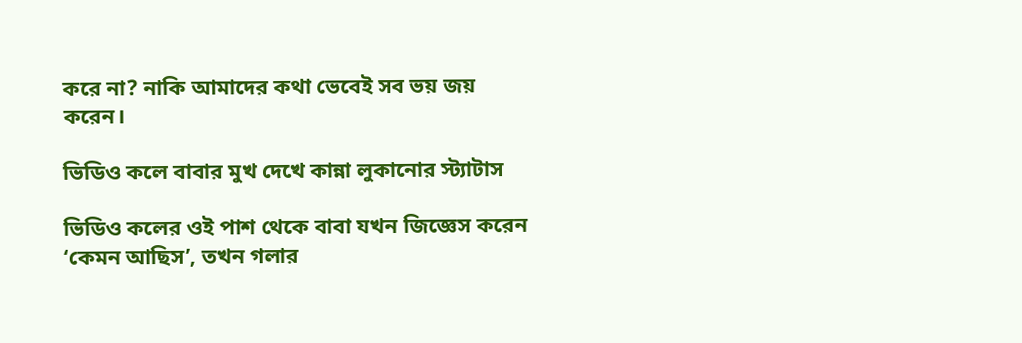করে না? নাকি আমাদের কথা ভেবেই সব ভয় জয় করেন।

ভিডিও কলে বাবার মুখ দেখে কান্না লুকানোর স্ট্যাটাস

ভিডিও কলের ওই পাশ থেকে বাবা যখন জিজ্ঞেস করেন ‘কেমন আছিস’, তখন গলার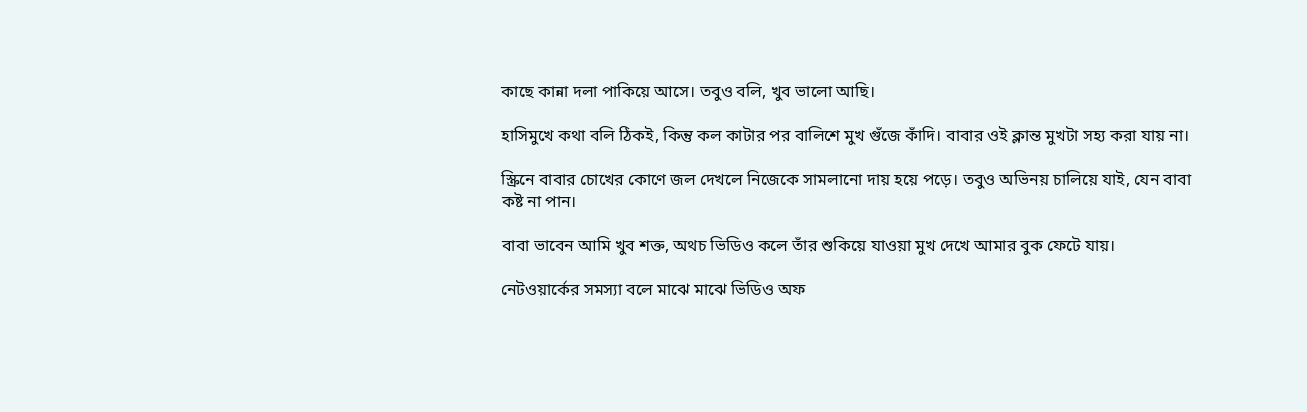কাছে কান্না দলা পাকিয়ে আসে। তবুও বলি, খুব ভালো আছি।

হাসিমুখে কথা বলি ঠিকই, কিন্তু কল কাটার পর বালিশে মুখ গুঁজে কাঁদি। বাবার ওই ক্লান্ত মুখটা সহ্য করা যায় না।

স্ক্রিনে বাবার চোখের কোণে জল দেখলে নিজেকে সামলানো দায় হয়ে পড়ে। তবুও অভিনয় চালিয়ে যাই, যেন বাবা কষ্ট না পান।

বাবা ভাবেন আমি খুব শক্ত, অথচ ভিডিও কলে তাঁর শুকিয়ে যাওয়া মুখ দেখে আমার বুক ফেটে যায়।

নেটওয়ার্কের সমস্যা বলে মাঝে মাঝে ভিডিও অফ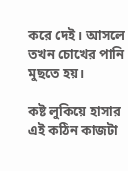করে দেই। আসলে তখন চোখের পানি মুছতে হয়।

কষ্ট লুকিয়ে হাসার এই কঠিন কাজটা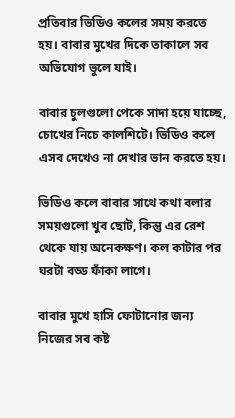প্রতিবার ভিডিও কলের সময় করতে হয়। বাবার মুখের দিকে তাকালে সব অভিযোগ ভুলে যাই।

বাবার চুলগুলো পেকে সাদা হয়ে যাচ্ছে, চোখের নিচে কালশিটে। ভিডিও কলে এসব দেখেও না দেখার ভান করতে হয়।

ভিডিও কলে বাবার সাথে কথা বলার সময়গুলো খুব ছোট, কিন্তু এর রেশ থেকে যায় অনেকক্ষণ। কল কাটার পর ঘরটা বড্ড ফাঁকা লাগে।

বাবার মুখে হাসি ফোটানোর জন্য নিজের সব কষ্ট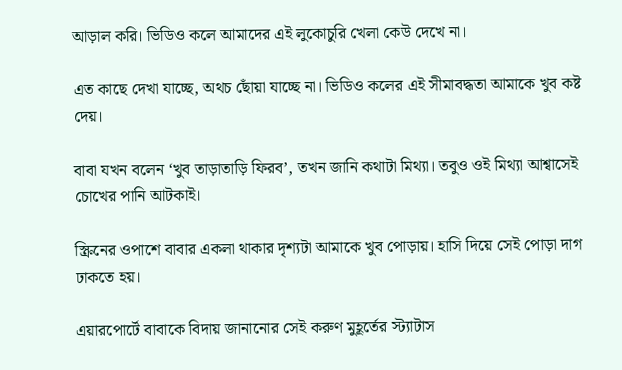আড়াল করি। ভিডিও কলে আমাদের এই লুকোচুরি খেলা কেউ দেখে না।

এত কাছে দেখা যাচ্ছে, অথচ ছোঁয়া যাচ্ছে না। ভিডিও কলের এই সীমাবদ্ধতা আমাকে খুব কষ্ট দেয়।

বাবা যখন বলেন ‘খুব তাড়াতাড়ি ফিরব’, তখন জানি কথাটা মিথ্যা। তবুও ওই মিথ্যা আশ্বাসেই চোখের পানি আটকাই।

স্ক্রিনের ওপাশে বাবার একলা থাকার দৃশ্যটা আমাকে খুব পোড়ায়। হাসি দিয়ে সেই পোড়া দাগ ঢাকতে হয়।

এয়ারপোর্টে বাবাকে বিদায় জানানোর সেই করুণ মুহূর্তের স্ট্যাটাস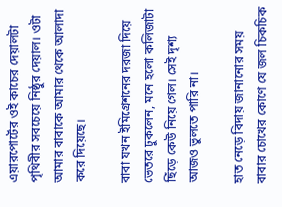এয়ারপোর্টের ওই কাচের দেয়ালটা পৃথিবীর সবচেয়ে নিষ্ঠুর দেয়াল। ওটা আমার বাবাকে আমার থেকে আলাদা করে দিয়েছে।

বাবা যখন ইমিগ্রেশনের দরজা দিয়ে ভেতরে ঢুকলেন, মনে হলো কলিজাটা ছিঁড়ে কেউ নিয়ে গেল। সেই দৃশ্য আজও ভুলতে পারি না।

হাত নেড়ে বিদায় জানানোর সময় বাবার চোখের কোণে যে জল চিকচিক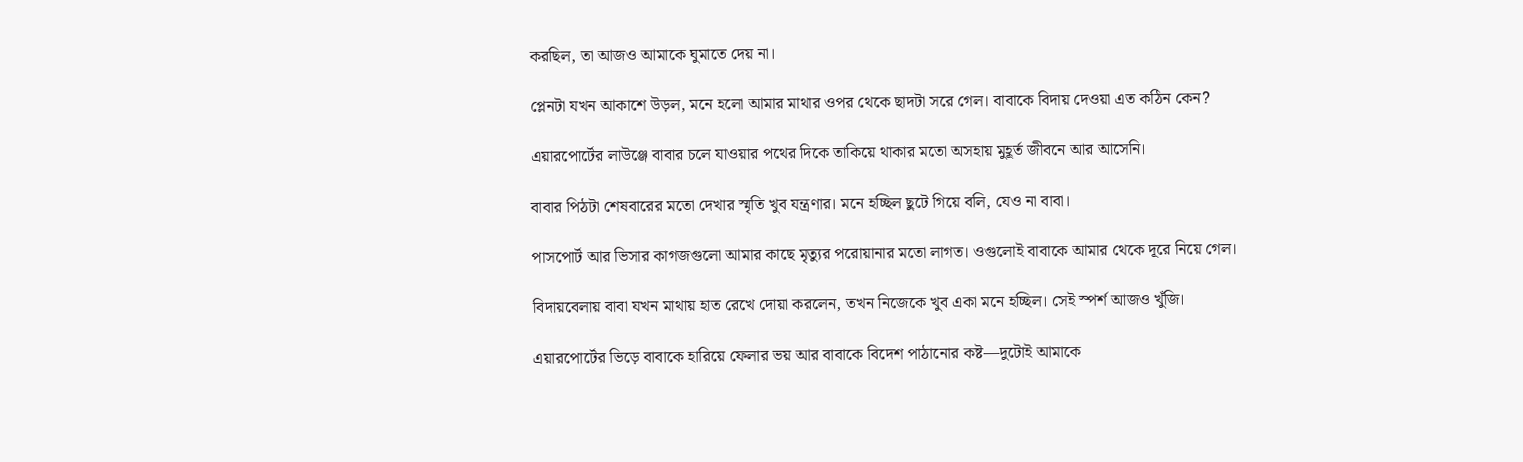করছিল, তা আজও আমাকে ঘুমাতে দেয় না।

প্লেনটা যখন আকাশে উড়ল, মনে হলো আমার মাথার ওপর থেকে ছাদটা সরে গেল। বাবাকে বিদায় দেওয়া এত কঠিন কেন?

এয়ারপোর্টের লাউঞ্জে বাবার চলে যাওয়ার পথের দিকে তাকিয়ে থাকার মতো অসহায় মুহূর্ত জীবনে আর আসেনি।

বাবার পিঠটা শেষবারের মতো দেখার স্মৃতি খুব যন্ত্রণার। মনে হচ্ছিল ছুটে গিয়ে বলি, যেও না বাবা।

পাসপোর্ট আর ভিসার কাগজগুলো আমার কাছে মৃত্যুর পরোয়ানার মতো লাগত। ওগুলোই বাবাকে আমার থেকে দূরে নিয়ে গেল।

বিদায়বেলায় বাবা যখন মাথায় হাত রেখে দোয়া করলেন, তখন নিজেকে খুব একা মনে হচ্ছিল। সেই স্পর্শ আজও খুঁজি।

এয়ারপোর্টের ভিড়ে বাবাকে হারিয়ে ফেলার ভয় আর বাবাকে বিদেশ পাঠানোর কষ্ট—দুটোই আমাকে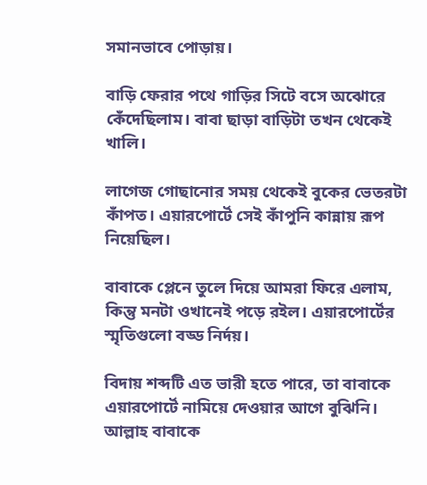সমানভাবে পোড়ায়।

বাড়ি ফেরার পথে গাড়ির সিটে বসে অঝোরে কেঁদেছিলাম। বাবা ছাড়া বাড়িটা তখন থেকেই খালি।

লাগেজ গোছানোর সময় থেকেই বুকের ভেতরটা কাঁপত। এয়ারপোর্টে সেই কাঁপুনি কান্নায় রূপ নিয়েছিল।

বাবাকে প্লেনে তুলে দিয়ে আমরা ফিরে এলাম, কিন্তু মনটা ওখানেই পড়ে রইল। এয়ারপোর্টের স্মৃতিগুলো বড্ড নির্দয়।

বিদায় শব্দটি এত ভারী হতে পারে, তা বাবাকে এয়ারপোর্টে নামিয়ে দেওয়ার আগে বুঝিনি। আল্লাহ বাবাকে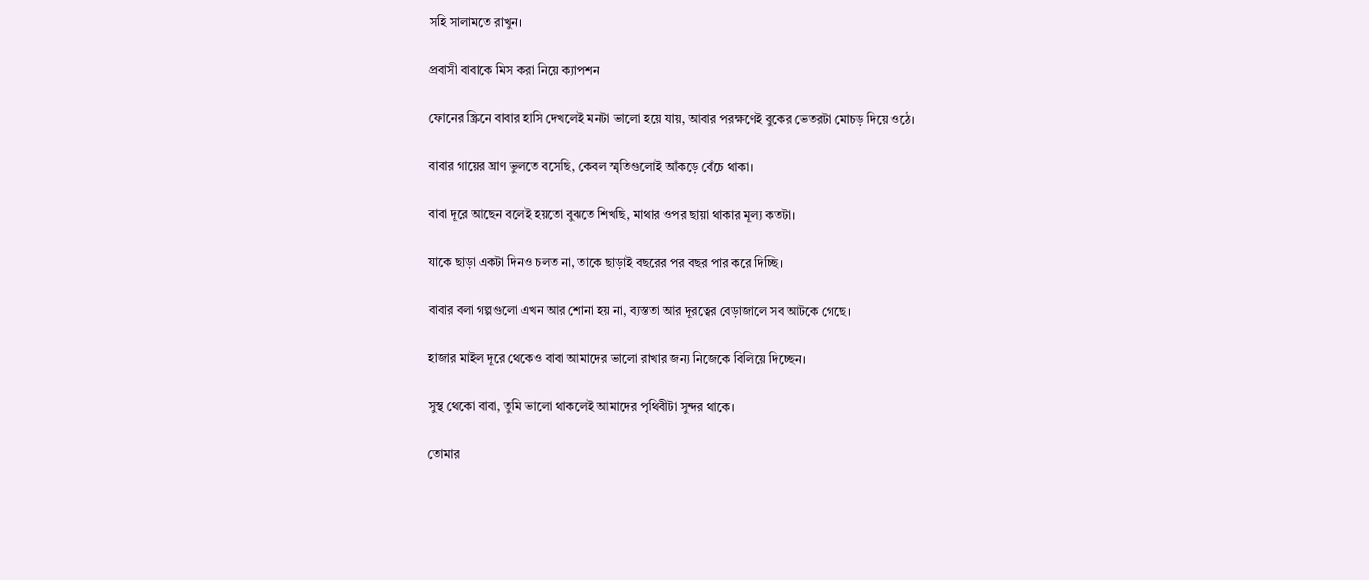সহি সালামতে রাখুন।

প্রবাসী বাবাকে মিস করা নিয়ে ক্যাপশন

ফোনের স্ক্রিনে বাবার হাসি দেখলেই মনটা ভালো হয়ে যায়, আবার পরক্ষণেই বুকের ভেতরটা মোচড় দিয়ে ওঠে।

বাবার গায়ের ঘ্রাণ ভুলতে বসেছি, কেবল স্মৃতিগুলোই আঁকড়ে বেঁচে থাকা।

বাবা দূরে আছেন বলেই হয়তো বুঝতে শিখছি, মাথার ওপর ছায়া থাকার মূল্য কতটা।

যাকে ছাড়া একটা দিনও চলত না, তাকে ছাড়াই বছরের পর বছর পার করে দিচ্ছি।

বাবার বলা গল্পগুলো এখন আর শোনা হয় না, ব্যস্ততা আর দূরত্বের বেড়াজালে সব আটকে গেছে।

হাজার মাইল দূরে থেকেও বাবা আমাদের ভালো রাখার জন্য নিজেকে বিলিয়ে দিচ্ছেন।

সুস্থ থেকো বাবা, তুমি ভালো থাকলেই আমাদের পৃথিবীটা সুন্দর থাকে।

তোমার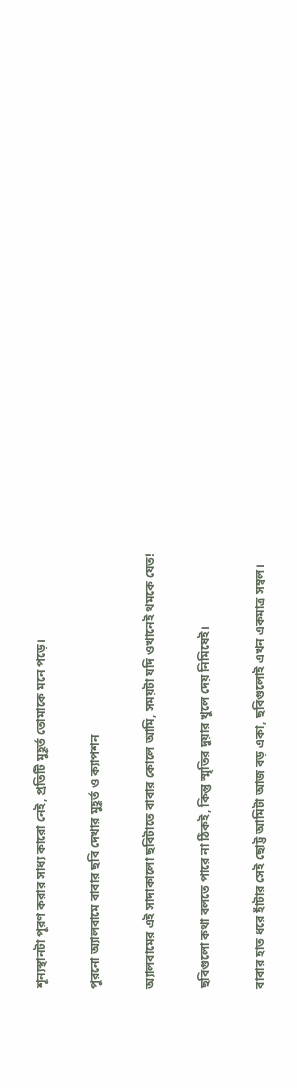শূন্যস্থানটা পূরণ করার সাধ্য কারো নেই, প্রতিটি মুহূর্ত তোমাকে মনে পড়ে।

পুরনো অ্যালবামে বাবার ছবি দেখার মুহূর্ত ও ক্যাপশন

অ্যালবামের এই সাদাকালো ছবিটাতে বাবার কোলে আমি, সময়টা যদি ওখানেই থমকে যেত!

ছবিগুলো কথা বলতে পারে না ঠিকই, কিন্তু স্মৃতির দুয়ার খুলে দেয় নিমিষেই।

বাবার হাত ধরে হাঁটার সেই ছোট্ট আমিটা আজ বড় একা, ছবিগুলোই এখন একমাত্র সম্বল।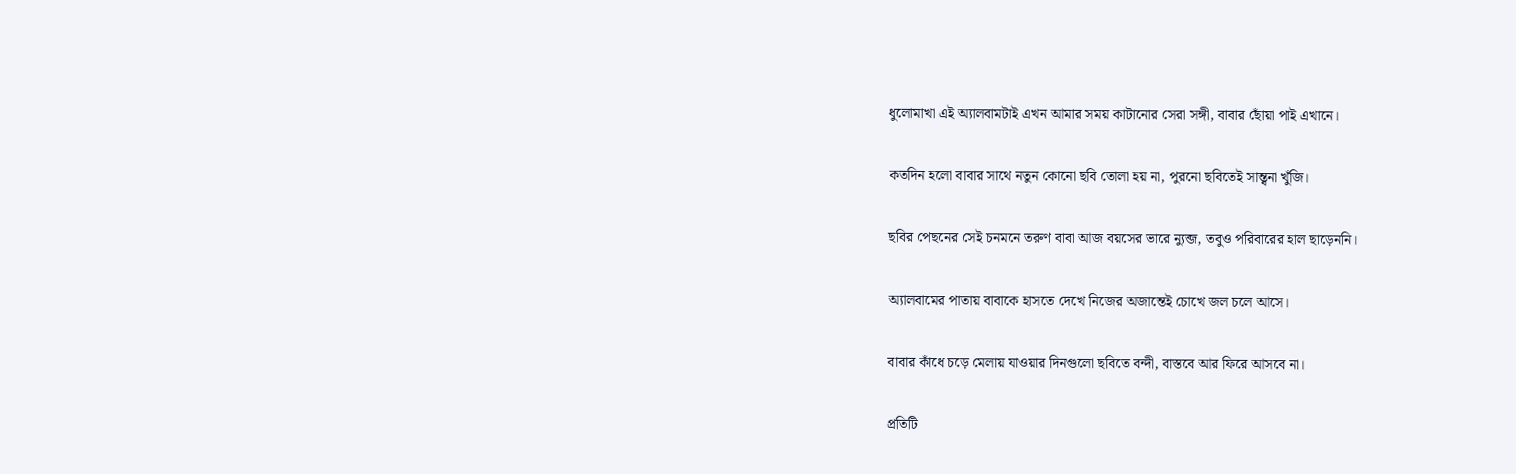ধুলোমাখা এই অ্যালবামটাই এখন আমার সময় কাটানোর সেরা সঙ্গী, বাবার ছোঁয়া পাই এখানে।

কতদিন হলো বাবার সাথে নতুন কোনো ছবি তোলা হয় না, পুরনো ছবিতেই সান্ত্বনা খুঁজি।

ছবির পেছনের সেই চনমনে তরুণ বাবা আজ বয়সের ভারে ন্যুব্জ, তবুও পরিবারের হাল ছাড়েননি।

অ্যালবামের পাতায় বাবাকে হাসতে দেখে নিজের অজান্তেই চোখে জল চলে আসে।

বাবার কাঁধে চড়ে মেলায় যাওয়ার দিনগুলো ছবিতে বন্দী, বাস্তবে আর ফিরে আসবে না।

প্রতিটি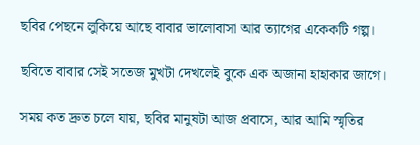ছবির পেছনে লুকিয়ে আছে বাবার ভালোবাসা আর ত্যাগের একেকটি গল্প।

ছবিতে বাবার সেই সতেজ মুখটা দেখলেই বুকে এক অজানা হাহাকার জাগে।

সময় কত দ্রুত চলে যায়, ছবির মানুষটা আজ প্রবাসে, আর আমি স্মৃতির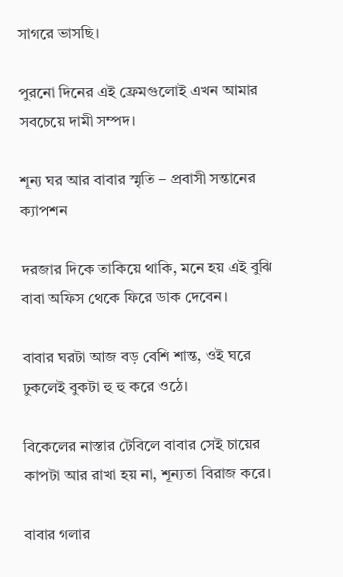সাগরে ভাসছি।

পুরনো দিনের এই ফ্রেমগুলোই এখন আমার সবচেয়ে দামী সম্পদ।

শূন্য ঘর আর বাবার স্মৃতি – প্রবাসী সন্তানের ক্যাপশন

দরজার দিকে তাকিয়ে থাকি, মনে হয় এই বুঝি বাবা অফিস থেকে ফিরে ডাক দেবেন।

বাবার ঘরটা আজ বড় বেশি শান্ত, ওই ঘরে ঢুকলেই বুকটা হু হু করে ওঠে।

বিকেলের নাস্তার টেবিলে বাবার সেই চায়ের কাপটা আর রাখা হয় না, শূন্যতা বিরাজ করে।

বাবার গলার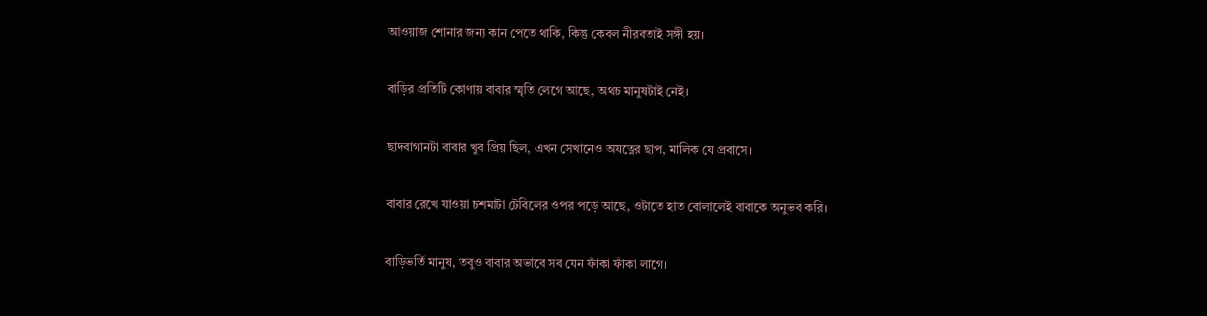আওয়াজ শোনার জন্য কান পেতে থাকি, কিন্তু কেবল নীরবতাই সঙ্গী হয়।

বাড়ির প্রতিটি কোণায় বাবার স্মৃতি লেগে আছে, অথচ মানুষটাই নেই।

ছাদবাগানটা বাবার খুব প্রিয় ছিল, এখন সেখানেও অযত্নের ছাপ, মালিক যে প্রবাসে।

বাবার রেখে যাওয়া চশমাটা টেবিলের ওপর পড়ে আছে, ওটাতে হাত বোলালেই বাবাকে অনুভব করি।

বাড়িভর্তি মানুষ, তবুও বাবার অভাবে সব যেন ফাঁকা ফাঁকা লাগে।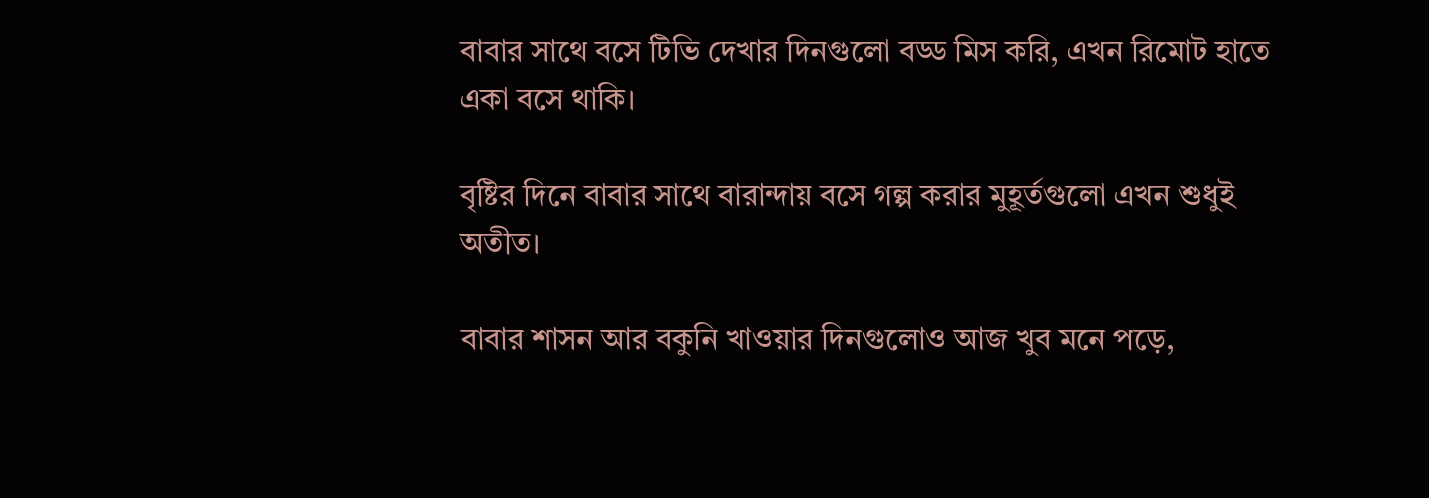বাবার সাথে বসে টিভি দেখার দিনগুলো বড্ড মিস করি, এখন রিমোট হাতে একা বসে থাকি।

বৃষ্টির দিনে বাবার সাথে বারান্দায় বসে গল্প করার মুহূর্তগুলো এখন শুধুই অতীত।

বাবার শাসন আর বকুনি খাওয়ার দিনগুলোও আজ খুব মনে পড়ে,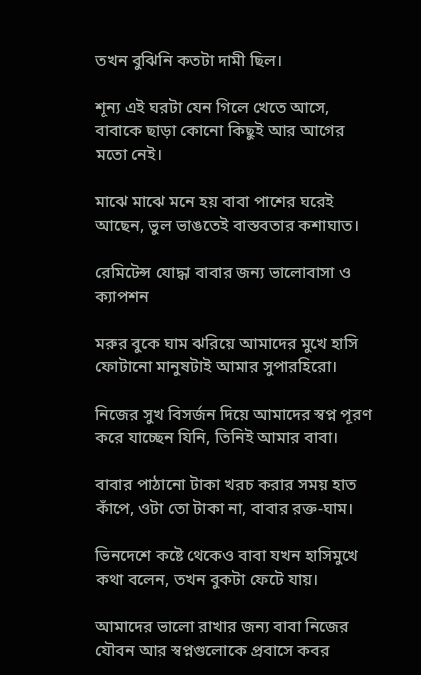তখন বুঝিনি কতটা দামী ছিল।

শূন্য এই ঘরটা যেন গিলে খেতে আসে, বাবাকে ছাড়া কোনো কিছুই আর আগের মতো নেই।

মাঝে মাঝে মনে হয় বাবা পাশের ঘরেই আছেন, ভুল ভাঙতেই বাস্তবতার কশাঘাত।

রেমিটেন্স যোদ্ধা বাবার জন্য ভালোবাসা ও ক্যাপশন

মরুর বুকে ঘাম ঝরিয়ে আমাদের মুখে হাসি ফোটানো মানুষটাই আমার সুপারহিরো।

নিজের সুখ বিসর্জন দিয়ে আমাদের স্বপ্ন পূরণ করে যাচ্ছেন যিনি, তিনিই আমার বাবা।

বাবার পাঠানো টাকা খরচ করার সময় হাত কাঁপে, ওটা তো টাকা না, বাবার রক্ত-ঘাম।

ভিনদেশে কষ্টে থেকেও বাবা যখন হাসিমুখে কথা বলেন, তখন বুকটা ফেটে যায়।

আমাদের ভালো রাখার জন্য বাবা নিজের যৌবন আর স্বপ্নগুলোকে প্রবাসে কবর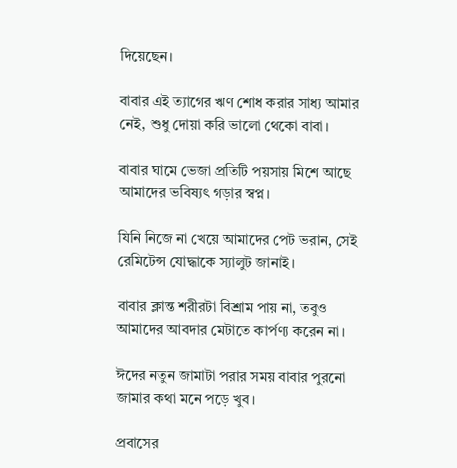দিয়েছেন।

বাবার এই ত্যাগের ঋণ শোধ করার সাধ্য আমার নেই, শুধু দোয়া করি ভালো থেকো বাবা।

বাবার ঘামে ভেজা প্রতিটি পয়সায় মিশে আছে আমাদের ভবিষ্যৎ গড়ার স্বপ্ন।

যিনি নিজে না খেয়ে আমাদের পেট ভরান, সেই রেমিটেন্স যোদ্ধাকে স্যালুট জানাই।

বাবার ক্লান্ত শরীরটা বিশ্রাম পায় না, তবুও আমাদের আবদার মেটাতে কার্পণ্য করেন না।

ঈদের নতুন জামাটা পরার সময় বাবার পুরনো জামার কথা মনে পড়ে খুব।

প্রবাসের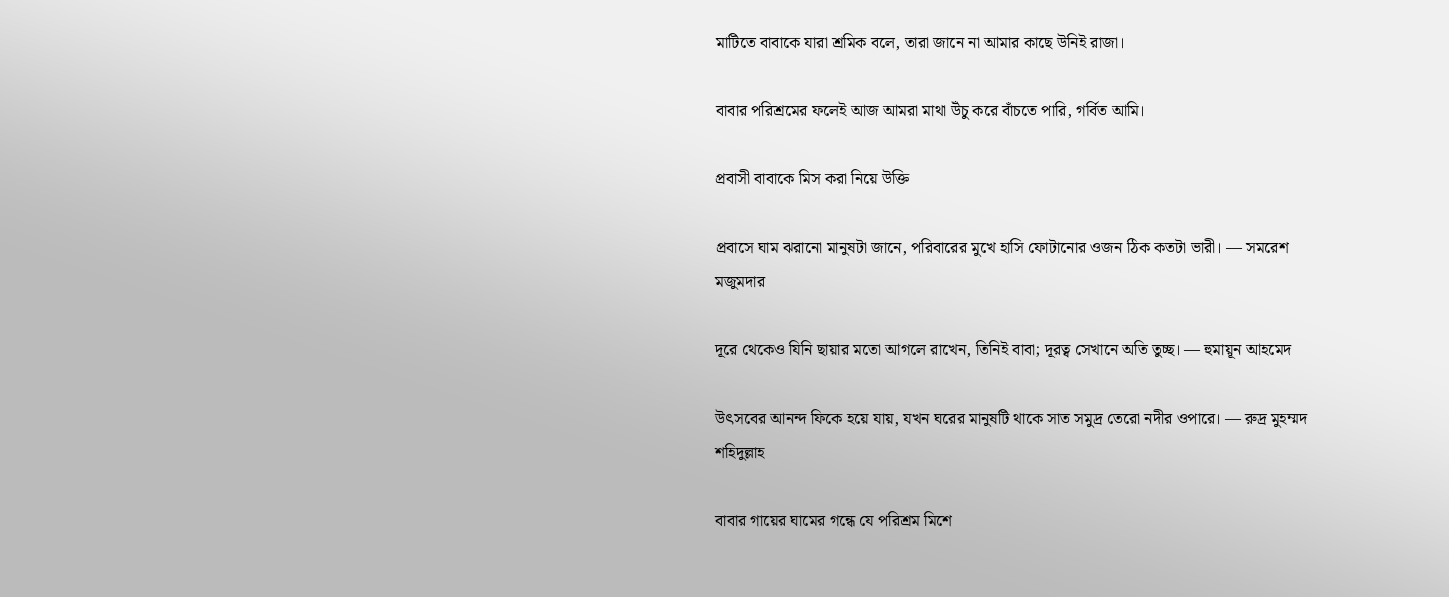মাটিতে বাবাকে যারা শ্রমিক বলে, তারা জানে না আমার কাছে উনিই রাজা।

বাবার পরিশ্রমের ফলেই আজ আমরা মাথা উঁচু করে বাঁচতে পারি, গর্বিত আমি।

প্রবাসী বাবাকে মিস করা নিয়ে উক্তি

প্রবাসে ঘাম ঝরানো মানুষটা জানে, পরিবারের মুখে হাসি ফোটানোর ওজন ঠিক কতটা ভারী। — সমরেশ মজুমদার

দূরে থেকেও যিনি ছায়ার মতো আগলে রাখেন, তিনিই বাবা; দূরত্ব সেখানে অতি তুচ্ছ। — হুমায়ূন আহমেদ

উৎসবের আনন্দ ফিকে হয়ে যায়, যখন ঘরের মানুষটি থাকে সাত সমুদ্র তেরো নদীর ওপারে। — রুদ্র মুহম্মদ শহিদুল্লাহ

বাবার গায়ের ঘামের গন্ধে যে পরিশ্রম মিশে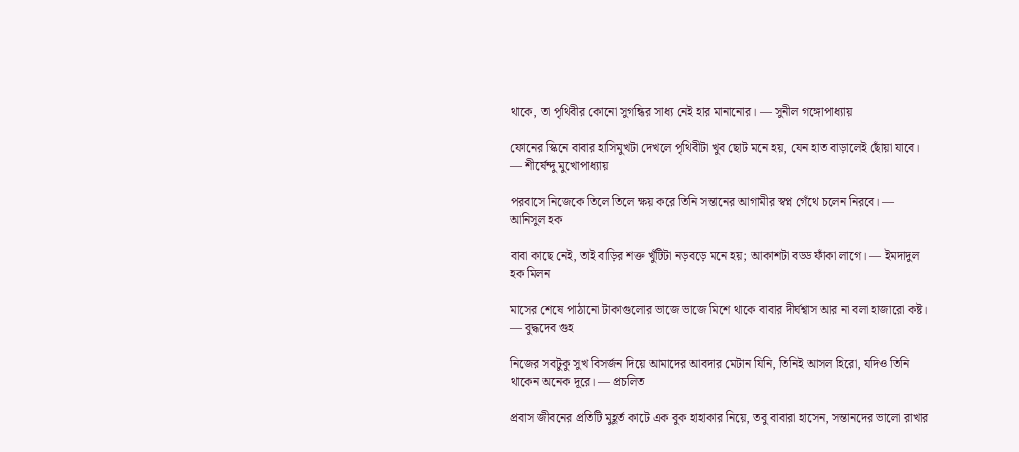থাকে, তা পৃথিবীর কোনো সুগন্ধির সাধ্য নেই হার মানানোর। — সুনীল গঙ্গোপাধ্যায়

ফোনের স্কিনে বাবার হাসিমুখটা দেখলে পৃথিবীটা খুব ছোট মনে হয়, যেন হাত বাড়ালেই ছোঁয়া যাবে। — শীর্ষেন্দু মুখোপাধ্যায়

পরবাসে নিজেকে তিলে তিলে ক্ষয় করে তিনি সন্তানের আগামীর স্বপ্ন গেঁথে চলেন নিরবে। — আনিসুল হক

বাবা কাছে নেই, তাই বাড়ির শক্ত খুঁটিটা নড়বড়ে মনে হয়; আকাশটা বড্ড ফাঁকা লাগে। — ইমদাদুল হক মিলন

মাসের শেষে পাঠানো টাকাগুলোর ভাজে ভাজে মিশে থাকে বাবার দীর্ঘশ্বাস আর না বলা হাজারো কষ্ট। — বুদ্ধদেব গুহ

নিজের সবটুকু সুখ বিসর্জন দিয়ে আমাদের আবদার মেটান যিনি, তিনিই আসল হিরো, যদিও তিনি থাকেন অনেক দূরে। — প্রচলিত

প্রবাস জীবনের প্রতিটি মুহূর্ত কাটে এক বুক হাহাকার নিয়ে, তবু বাবারা হাসেন, সন্তানদের ভালো রাখার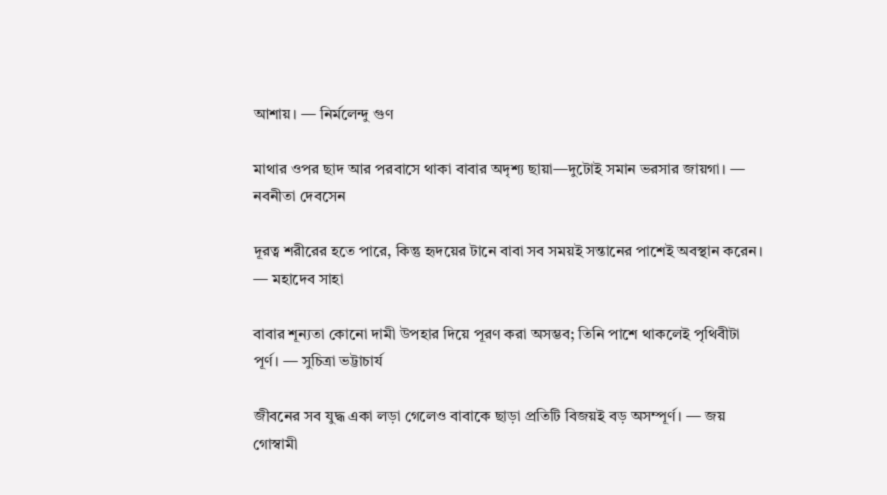আশায়। — নির্মলেন্দু গুণ

মাথার ওপর ছাদ আর পরবাসে থাকা বাবার অদৃশ্য ছায়া—দুটোই সমান ভরসার জায়গা। — নবনীতা দেবসেন

দূরত্ব শরীরের হতে পারে, কিন্তু হৃদয়ের টানে বাবা সব সময়ই সন্তানের পাশেই অবস্থান করেন। — মহাদেব সাহা

বাবার শূন্যতা কোনো দামী উপহার দিয়ে পূরণ করা অসম্ভব; তিনি পাশে থাকলেই পৃথিবীটা পূর্ণ। — সুচিত্রা ভট্টাচার্য

জীবনের সব যুদ্ধ একা লড়া গেলেও বাবাকে ছাড়া প্রতিটি বিজয়ই বড় অসম্পূর্ণ। — জয় গোস্বামী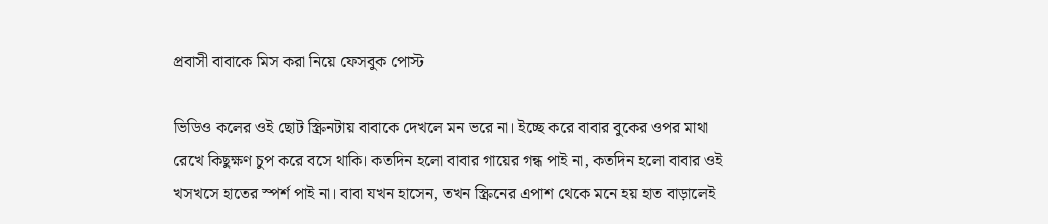প্রবাসী বাবাকে মিস করা নিয়ে ফেসবুক পোস্ট

ভিডিও কলের ওই ছোট স্ক্রিনটায় বাবাকে দেখলে মন ভরে না। ইচ্ছে করে বাবার বুকের ওপর মাথা রেখে কিছুক্ষণ চুপ করে বসে থাকি। কতদিন হলো বাবার গায়ের গন্ধ পাই না, কতদিন হলো বাবার ওই খসখসে হাতের স্পর্শ পাই না। বাবা যখন হাসেন, তখন স্ক্রিনের এপাশ থেকে মনে হয় হাত বাড়ালেই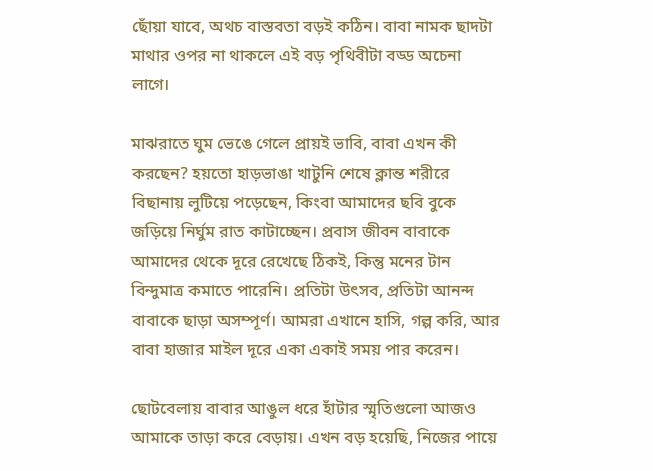ছোঁয়া যাবে, অথচ বাস্তবতা বড়ই কঠিন। বাবা নামক ছাদটা মাথার ওপর না থাকলে এই বড় পৃথিবীটা বড্ড অচেনা লাগে।

মাঝরাতে ঘুম ভেঙে গেলে প্রায়ই ভাবি, বাবা এখন কী করছেন? হয়তো হাড়ভাঙা খাটুনি শেষে ক্লান্ত শরীরে বিছানায় লুটিয়ে পড়েছেন, কিংবা আমাদের ছবি বুকে জড়িয়ে নির্ঘুম রাত কাটাচ্ছেন। প্রবাস জীবন বাবাকে আমাদের থেকে দূরে রেখেছে ঠিকই, কিন্তু মনের টান বিন্দুমাত্র কমাতে পারেনি। প্রতিটা উৎসব, প্রতিটা আনন্দ বাবাকে ছাড়া অসম্পূর্ণ। আমরা এখানে হাসি, গল্প করি, আর বাবা হাজার মাইল দূরে একা একাই সময় পার করেন।

ছোটবেলায় বাবার আঙুল ধরে হাঁটার স্মৃতিগুলো আজও আমাকে তাড়া করে বেড়ায়। এখন বড় হয়েছি, নিজের পায়ে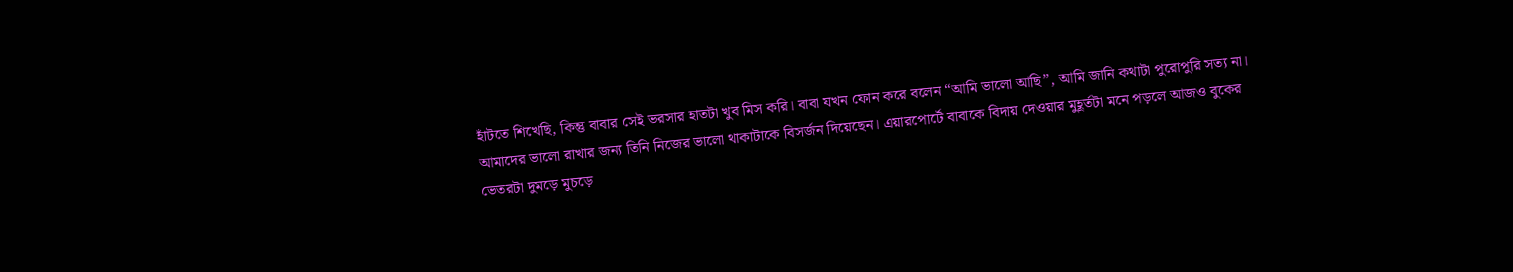হাঁটতে শিখেছি, কিন্তু বাবার সেই ভরসার হাতটা খুব মিস করি। বাবা যখন ফোন করে বলেন “আমি ভালো আছি”, আমি জানি কথাটা পুরোপুরি সত্য না। আমাদের ভালো রাখার জন্য তিনি নিজের ভালো থাকাটাকে বিসর্জন দিয়েছেন। এয়ারপোর্টে বাবাকে বিদায় দেওয়ার মুহূর্তটা মনে পড়লে আজও বুকের ভেতরটা দুমড়ে মুচড়ে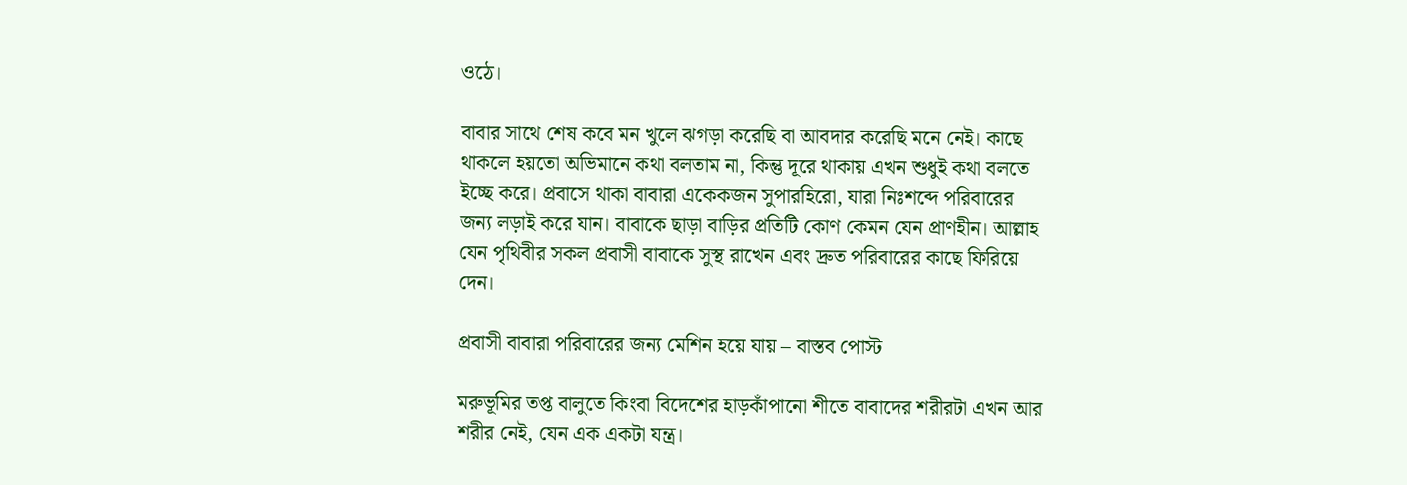ওঠে।

বাবার সাথে শেষ কবে মন খুলে ঝগড়া করেছি বা আবদার করেছি মনে নেই। কাছে থাকলে হয়তো অভিমানে কথা বলতাম না, কিন্তু দূরে থাকায় এখন শুধুই কথা বলতে ইচ্ছে করে। প্রবাসে থাকা বাবারা একেকজন সুপারহিরো, যারা নিঃশব্দে পরিবারের জন্য লড়াই করে যান। বাবাকে ছাড়া বাড়ির প্রতিটি কোণ কেমন যেন প্রাণহীন। আল্লাহ যেন পৃথিবীর সকল প্রবাসী বাবাকে সুস্থ রাখেন এবং দ্রুত পরিবারের কাছে ফিরিয়ে দেন।

প্রবাসী বাবারা পরিবারের জন্য মেশিন হয়ে যায় – বাস্তব পোস্ট

মরুভূমির তপ্ত বালুতে কিংবা বিদেশের হাড়কাঁপানো শীতে বাবাদের শরীরটা এখন আর শরীর নেই, যেন এক একটা যন্ত্র।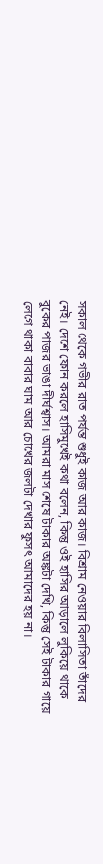সকাল থেকে গভীর রাত পর্যন্ত শুধুই কাজ আর কাজ। বিশ্রাম নেওয়ার বিলাসিতা তাঁদের নেই। দেশে ফোন করলে হাসিমুখেই কথা বলেন, কিন্তু ওই হাসির আড়ালে লুকিয়ে থাকে বুকের পাজর ভাঙা দীর্ঘশ্বাস। আমরা মাস শেষে টাকার অঙ্কটা দেখি, কিন্তু সেই টাকার গায়ে লেগে থাকা বাবার ঘাম আর চোখের জলটা দেখার ফুসৎ আমাদের হয় না।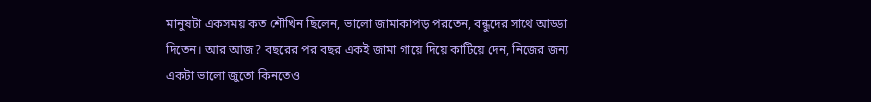মানুষটা একসময় কত শৌখিন ছিলেন, ভালো জামাকাপড় পরতেন, বন্ধুদের সাথে আড্ডা দিতেন। আর আজ? বছরের পর বছর একই জামা গায়ে দিয়ে কাটিয়ে দেন, নিজের জন্য একটা ভালো জুতো কিনতেও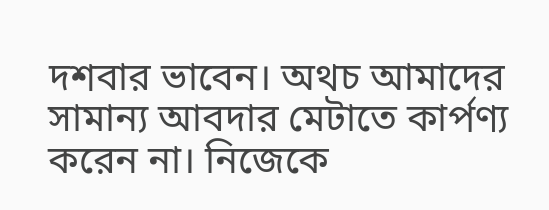দশবার ভাবেন। অথচ আমাদের সামান্য আবদার মেটাতে কার্পণ্য করেন না। নিজেকে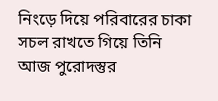নিংড়ে দিয়ে পরিবারের চাকা সচল রাখতে গিয়ে তিনি আজ পুরোদস্তুর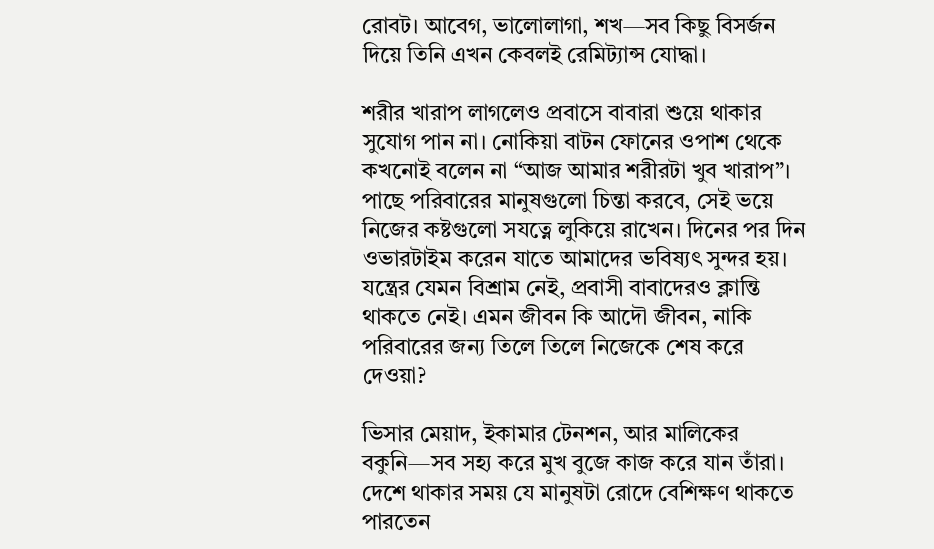রোবট। আবেগ, ভালোলাগা, শখ—সব কিছু বিসর্জন দিয়ে তিনি এখন কেবলই রেমিট্যান্স যোদ্ধা।

শরীর খারাপ লাগলেও প্রবাসে বাবারা শুয়ে থাকার সুযোগ পান না। নোকিয়া বাটন ফোনের ওপাশ থেকে কখনোই বলেন না “আজ আমার শরীরটা খুব খারাপ”। পাছে পরিবারের মানুষগুলো চিন্তা করবে, সেই ভয়ে নিজের কষ্টগুলো সযত্নে লুকিয়ে রাখেন। দিনের পর দিন ওভারটাইম করেন যাতে আমাদের ভবিষ্যৎ সুন্দর হয়। যন্ত্রের যেমন বিশ্রাম নেই, প্রবাসী বাবাদেরও ক্লান্তি থাকতে নেই। এমন জীবন কি আদৌ জীবন, নাকি পরিবারের জন্য তিলে তিলে নিজেকে শেষ করে দেওয়া?

ভিসার মেয়াদ, ইকামার টেনশন, আর মালিকের বকুনি—সব সহ্য করে মুখ বুজে কাজ করে যান তাঁরা। দেশে থাকার সময় যে মানুষটা রোদে বেশিক্ষণ থাকতে পারতেন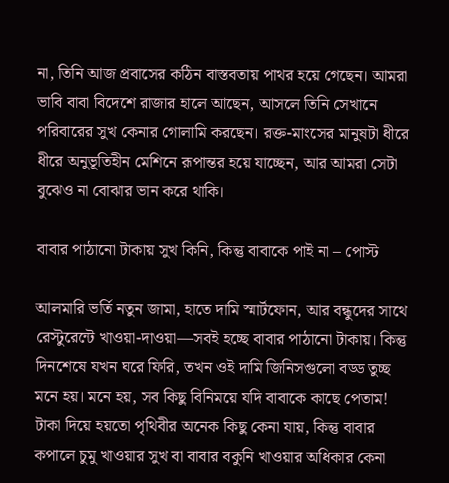না, তিনি আজ প্রবাসের কঠিন বাস্তবতায় পাথর হয়ে গেছেন। আমরা ভাবি বাবা বিদেশে রাজার হালে আছেন, আসলে তিনি সেখানে পরিবারের সুখ কেনার গোলামি করছেন। রক্ত-মাংসের মানুষটা ধীরে ধীরে অনুভূতিহীন মেশিনে রূপান্তর হয়ে যাচ্ছেন, আর আমরা সেটা বুঝেও না বোঝার ভান করে থাকি।

বাবার পাঠানো টাকায় সুখ কিনি, কিন্তু বাবাকে পাই না – পোস্ট

আলমারি ভর্তি নতুন জামা, হাতে দামি স্মার্টফোন, আর বন্ধুদের সাথে রেস্টুরেন্টে খাওয়া-দাওয়া—সবই হচ্ছে বাবার পাঠানো টাকায়। কিন্তু দিনশেষে যখন ঘরে ফিরি, তখন ওই দামি জিনিসগুলো বড্ড তুচ্ছ মনে হয়। মনে হয়, সব কিছু বিনিময়ে যদি বাবাকে কাছে পেতাম! টাকা দিয়ে হয়তো পৃথিবীর অনেক কিছু কেনা যায়, কিন্তু বাবার কপালে চুমু খাওয়ার সুখ বা বাবার বকুনি খাওয়ার অধিকার কেনা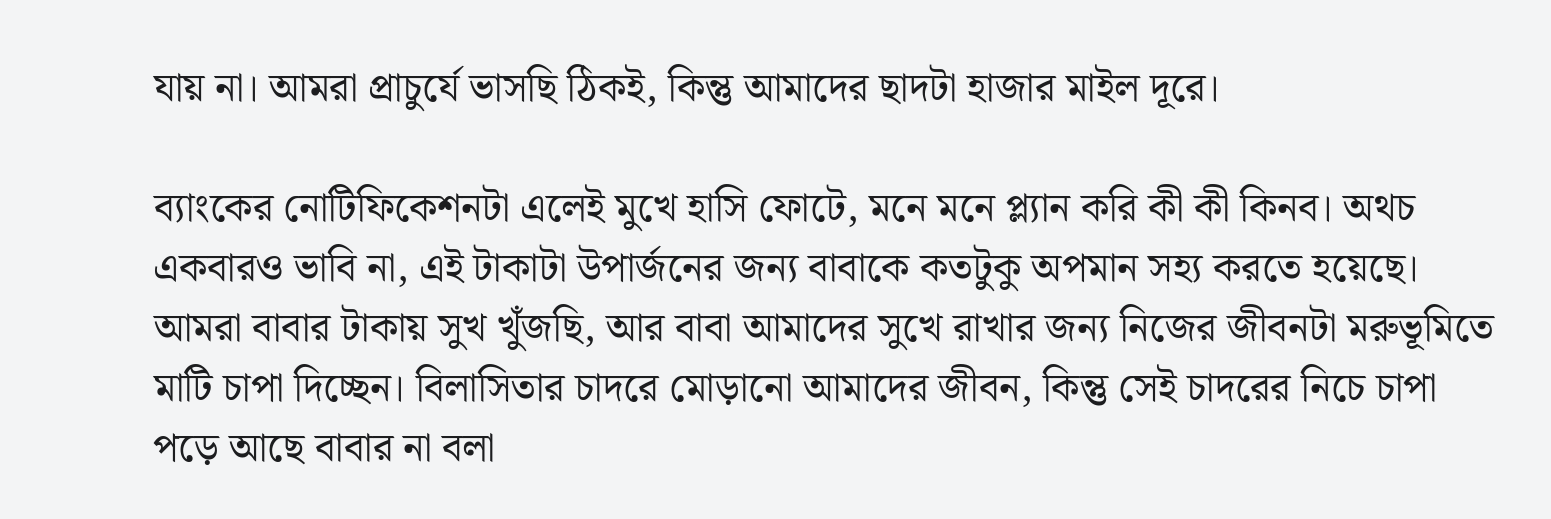যায় না। আমরা প্রাচুর্যে ভাসছি ঠিকই, কিন্তু আমাদের ছাদটা হাজার মাইল দূরে।

ব্যাংকের নোটিফিকেশনটা এলেই মুখে হাসি ফোটে, মনে মনে প্ল্যান করি কী কী কিনব। অথচ একবারও ভাবি না, এই টাকাটা উপার্জনের জন্য বাবাকে কতটুকু অপমান সহ্য করতে হয়েছে। আমরা বাবার টাকায় সুখ খুঁজছি, আর বাবা আমাদের সুখে রাখার জন্য নিজের জীবনটা মরুভূমিতে মাটি চাপা দিচ্ছেন। বিলাসিতার চাদরে মোড়ানো আমাদের জীবন, কিন্তু সেই চাদরের নিচে চাপা পড়ে আছে বাবার না বলা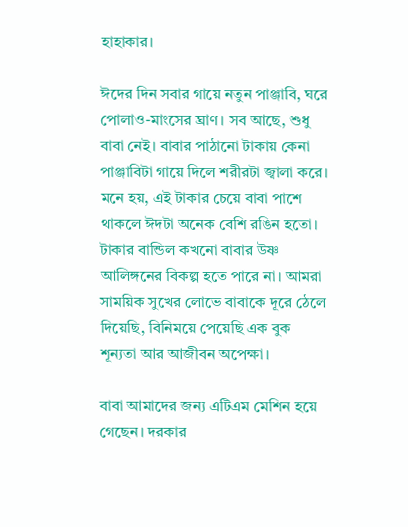হাহাকার।

ঈদের দিন সবার গায়ে নতুন পাঞ্জাবি, ঘরে পোলাও-মাংসের ঘ্রাণ। সব আছে, শুধু বাবা নেই। বাবার পাঠানো টাকায় কেনা পাঞ্জাবিটা গায়ে দিলে শরীরটা জ্বালা করে। মনে হয়, এই টাকার চেয়ে বাবা পাশে থাকলে ঈদটা অনেক বেশি রঙিন হতো। টাকার বান্ডিল কখনো বাবার উষ্ণ আলিঙ্গনের বিকল্প হতে পারে না। আমরা সাময়িক সুখের লোভে বাবাকে দূরে ঠেলে দিয়েছি, বিনিময়ে পেয়েছি এক বুক শূন্যতা আর আজীবন অপেক্ষা।

বাবা আমাদের জন্য এটিএম মেশিন হয়ে গেছেন। দরকার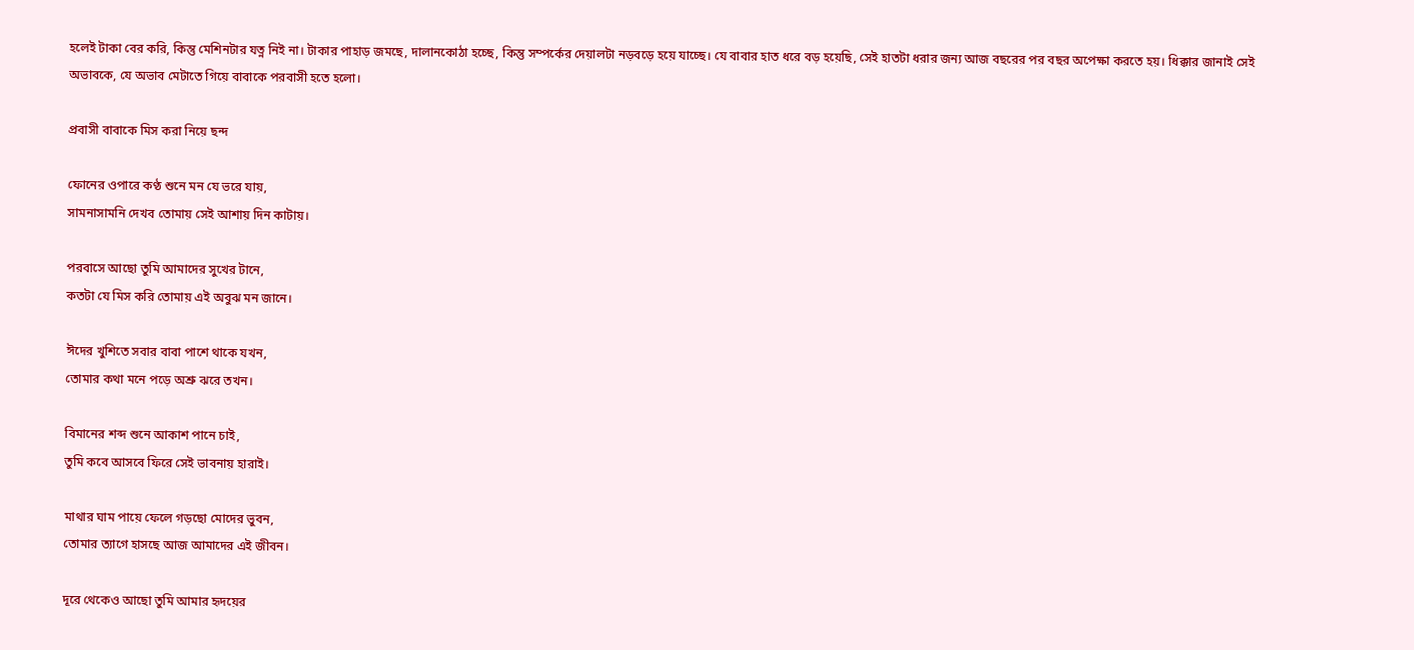হলেই টাকা বের করি, কিন্তু মেশিনটার যত্ন নিই না। টাকার পাহাড় জমছে, দালানকোঠা হচ্ছে, কিন্তু সম্পর্কের দেয়ালটা নড়বড়ে হয়ে যাচ্ছে। যে বাবার হাত ধরে বড় হয়েছি, সেই হাতটা ধরার জন্য আজ বছরের পর বছর অপেক্ষা করতে হয়। ধিক্কার জানাই সেই অভাবকে, যে অভাব মেটাতে গিয়ে বাবাকে পরবাসী হতে হলো।

প্রবাসী বাবাকে মিস করা নিয়ে ছন্দ

ফোনের ওপারে কণ্ঠ শুনে মন যে ভরে যায়,
সামনাসামনি দেখব তোমায় সেই আশায় দিন কাটায়।

পরবাসে আছো তুমি আমাদের সুখের টানে,
কতটা যে মিস করি তোমায় এই অবুঝ মন জানে।

ঈদের খুশিতে সবার বাবা পাশে থাকে যখন,
তোমার কথা মনে পড়ে অশ্রু ঝরে তখন।

বিমানের শব্দ শুনে আকাশ পানে চাই,
তুমি কবে আসবে ফিরে সেই ভাবনায় হারাই।

মাথার ঘাম পায়ে ফেলে গড়ছো মোদের ভুবন,
তোমার ত্যাগে হাসছে আজ আমাদের এই জীবন।

দূরে থেকেও আছো তুমি আমার হৃদয়ের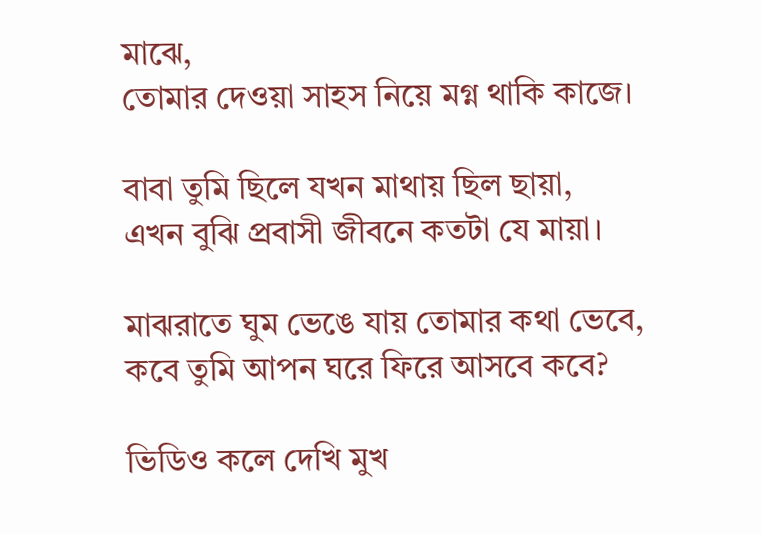মাঝে,
তোমার দেওয়া সাহস নিয়ে মগ্ন থাকি কাজে।

বাবা তুমি ছিলে যখন মাথায় ছিল ছায়া,
এখন বুঝি প্রবাসী জীবনে কতটা যে মায়া।

মাঝরাতে ঘুম ভেঙে যায় তোমার কথা ভেবে,
কবে তুমি আপন ঘরে ফিরে আসবে কবে?

ভিডিও কলে দেখি মুখ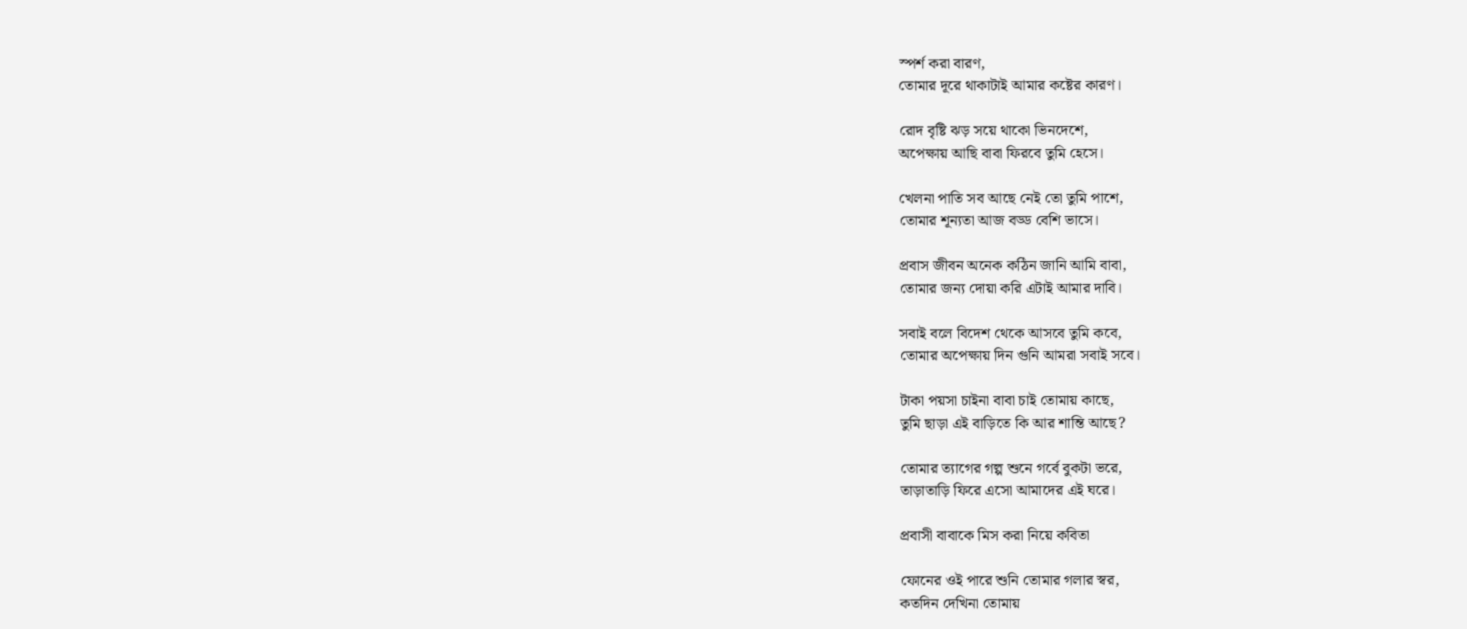স্পর্শ করা বারণ,
তোমার দূরে থাকাটাই আমার কষ্টের কারণ।

রোদ বৃষ্টি ঝড় সয়ে থাকো ভিনদেশে,
অপেক্ষায় আছি বাবা ফিরবে তুমি হেসে।

খেলনা পাতি সব আছে নেই তো তুমি পাশে,
তোমার শূন্যতা আজ বড্ড বেশি ভাসে।

প্রবাস জীবন অনেক কঠিন জানি আমি বাবা,
তোমার জন্য দোয়া করি এটাই আমার দাবি।

সবাই বলে বিদেশ থেকে আসবে তুমি কবে,
তোমার অপেক্ষায় দিন গুনি আমরা সবাই সবে।

টাকা পয়সা চাইনা বাবা চাই তোমায় কাছে,
তুমি ছাড়া এই বাড়িতে কি আর শান্তি আছে?

তোমার ত্যাগের গল্প শুনে গর্বে বুকটা ভরে,
তাড়াতাড়ি ফিরে এসো আমাদের এই ঘরে।

প্রবাসী বাবাকে মিস করা নিয়ে কবিতা

ফোনের ওই পারে শুনি তোমার গলার স্বর,
কতদিন দেখিনা তোমায়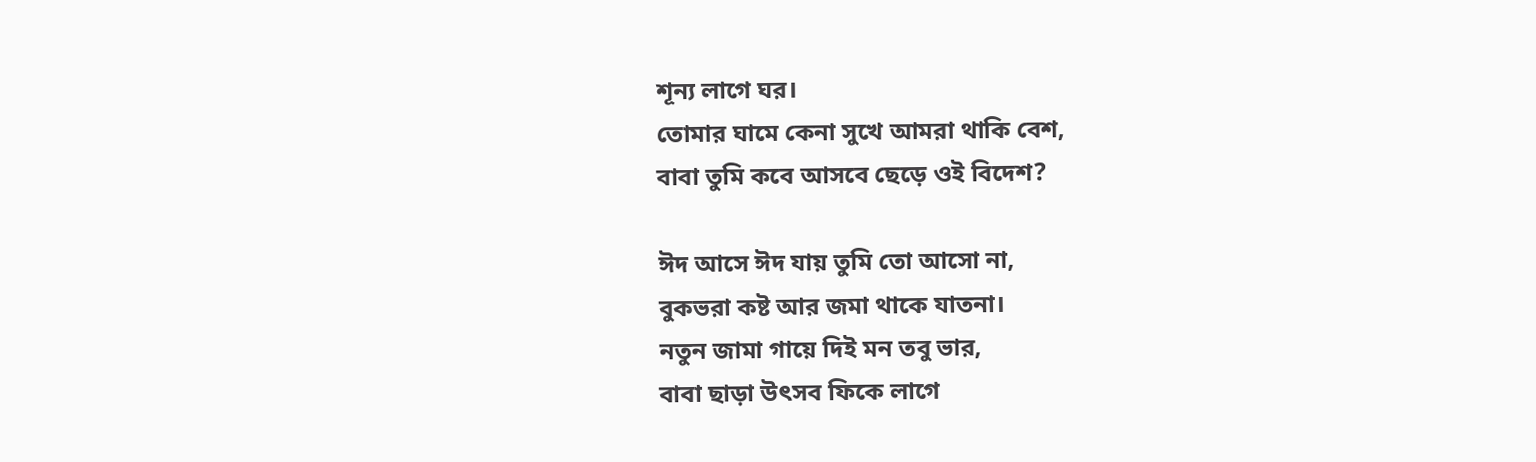শূন্য লাগে ঘর।
তোমার ঘামে কেনা সুখে আমরা থাকি বেশ,
বাবা তুমি কবে আসবে ছেড়ে ওই বিদেশ?

ঈদ আসে ঈদ যায় তুমি তো আসো না,
বুকভরা কষ্ট আর জমা থাকে যাতনা।
নতুন জামা গায়ে দিই মন তবু ভার,
বাবা ছাড়া উৎসব ফিকে লাগে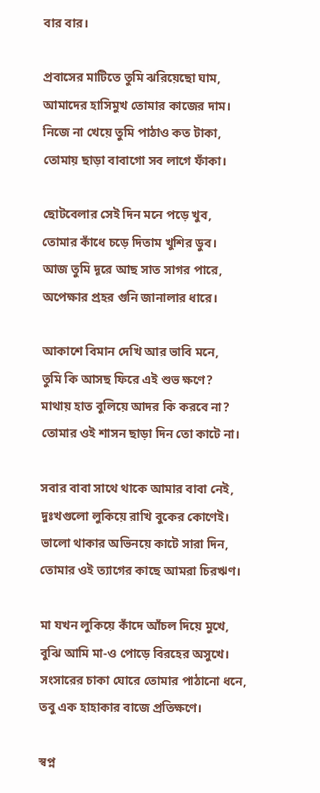বার বার।

প্রবাসের মাটিতে তুমি ঝরিয়েছো ঘাম,
আমাদের হাসিমুখ তোমার কাজের দাম।
নিজে না খেয়ে তুমি পাঠাও কত টাকা,
তোমায় ছাড়া বাবাগো সব লাগে ফাঁকা।

ছোটবেলার সেই দিন মনে পড়ে খুব,
তোমার কাঁধে চড়ে দিতাম খুশির ডুব।
আজ তুমি দূরে আছ সাত সাগর পারে,
অপেক্ষার প্রহর গুনি জানালার ধারে।

আকাশে বিমান দেখি আর ভাবি মনে,
তুমি কি আসছ ফিরে এই শুভ ক্ষণে?
মাথায় হাত বুলিয়ে আদর কি করবে না?
তোমার ওই শাসন ছাড়া দিন তো কাটে না।

সবার বাবা সাথে থাকে আমার বাবা নেই,
দুঃখগুলো লুকিয়ে রাখি বুকের কোণেই।
ভালো থাকার অভিনয়ে কাটে সারা দিন,
তোমার ওই ত্যাগের কাছে আমরা চিরঋণ।

মা যখন লুকিয়ে কাঁদে আঁচল দিয়ে মুখে,
বুঝি আমি মা-ও পোড়ে বিরহের অসুখে।
সংসারের চাকা ঘোরে তোমার পাঠানো ধনে,
তবু এক হাহাকার বাজে প্রতিক্ষণে।

স্বপ্ন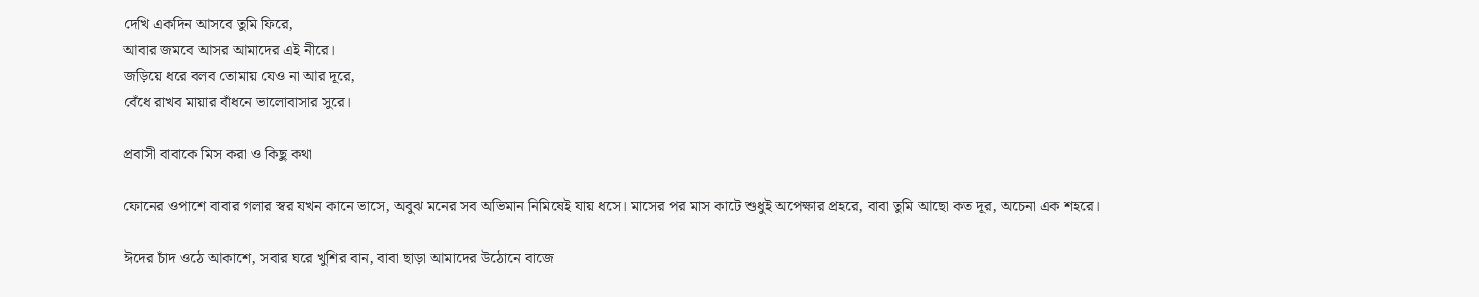দেখি একদিন আসবে তুমি ফিরে,
আবার জমবে আসর আমাদের এই নীরে।
জড়িয়ে ধরে বলব তোমায় যেও না আর দূরে,
বেঁধে রাখব মায়ার বাঁধনে ভালোবাসার সুরে।

প্রবাসী বাবাকে মিস করা ও কিছু কথা

ফোনের ওপাশে বাবার গলার স্বর যখন কানে ভাসে, অবুঝ মনের সব অভিমান নিমিষেই যায় ধসে। মাসের পর মাস কাটে শুধুই অপেক্ষার প্রহরে, বাবা তুমি আছো কত দূর, অচেনা এক শহরে।

ঈদের চাঁদ ওঠে আকাশে, সবার ঘরে খুশির বান, বাবা ছাড়া আমাদের উঠোনে বাজে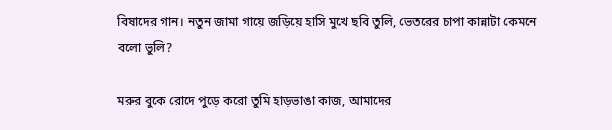বিষাদের গান। নতুন জামা গায়ে জড়িয়ে হাসি মুখে ছবি তুলি, ভেতরের চাপা কান্নাটা কেমনে বলো ভুলি?

মরুর বুকে রোদে পুড়ে করো তুমি হাড়ভাঙা কাজ, আমাদের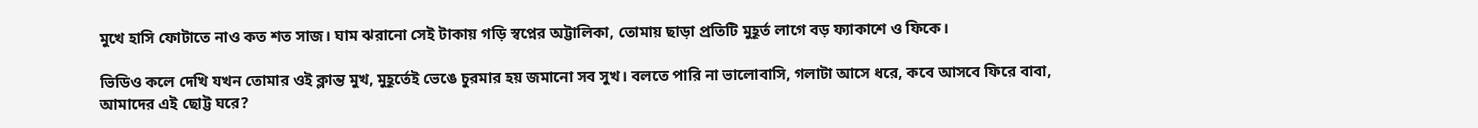মুখে হাসি ফোটাতে নাও কত শত সাজ। ঘাম ঝরানো সেই টাকায় গড়ি স্বপ্নের অট্টালিকা, তোমায় ছাড়া প্রতিটি মুহূর্ত লাগে বড় ফ্যাকাশে ও ফিকে।

ভিডিও কলে দেখি যখন তোমার ওই ক্লান্ত মুখ, মুহূর্তেই ভেঙে চুরমার হয় জমানো সব সুখ। বলতে পারি না ভালোবাসি, গলাটা আসে ধরে, কবে আসবে ফিরে বাবা, আমাদের এই ছোট্ট ঘরে?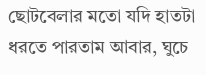ছোটবেলার মতো যদি হাতটা ধরতে পারতাম আবার, ঘুচে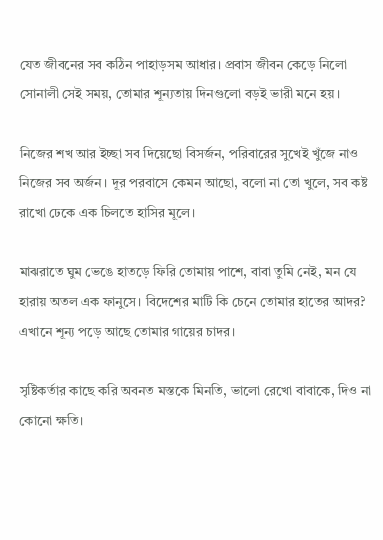যেত জীবনের সব কঠিন পাহাড়সম আধার। প্রবাস জীবন কেড়ে নিলো সোনালী সেই সময়, তোমার শূন্যতায় দিনগুলো বড়ই ভারী মনে হয়।

নিজের শখ আর ইচ্ছা সব দিয়েছো বিসর্জন, পরিবারের সুখেই খুঁজে নাও নিজের সব অর্জন। দূর পরবাসে কেমন আছো, বলো না তো খুলে, সব কষ্ট রাখো ঢেকে এক চিলতে হাসির মূলে।

মাঝরাতে ঘুম ভেঙে হাতড়ে ফিরি তোমায় পাশে, বাবা তুমি নেই, মন যে হারায় অতল এক ফানুসে। বিদেশের মাটি কি চেনে তোমার হাতের আদর? এখানে শূন্য পড়ে আছে তোমার গায়ের চাদর।

সৃষ্টিকর্তার কাছে করি অবনত মস্তকে মিনতি, ভালো রেখো বাবাকে, দিও না কোনো ক্ষতি।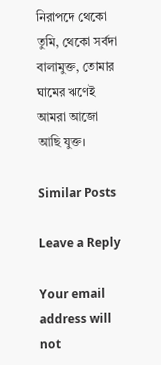নিরাপদে থেকো তুমি, থেকো সর্বদা বালামুক্ত, তোমার ঘামের ঋণেই আমরা আজো আছি যুক্ত।

Similar Posts

Leave a Reply

Your email address will not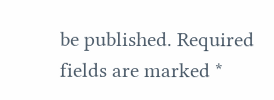be published. Required fields are marked *